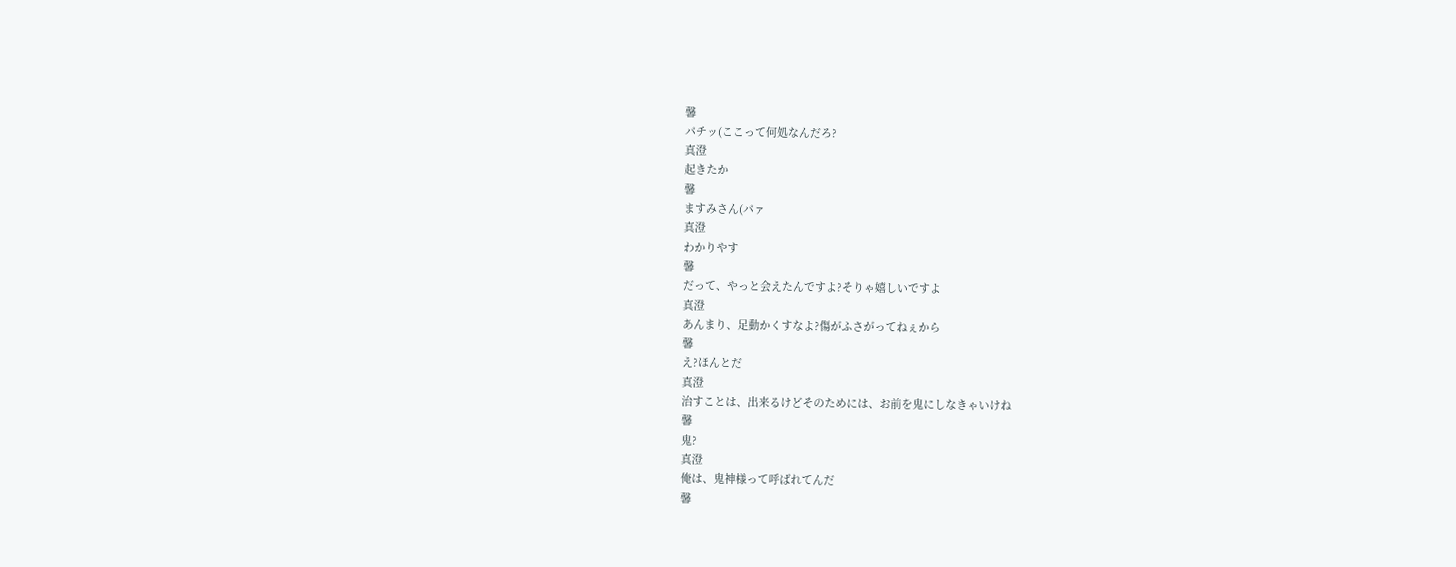馨
パチッ(ここって何処なんだろ?
真澄
起きたか
馨
ますみさん(パァ
真澄
わかりやす
馨
だって、やっと会えたんですよ?そりゃ嬉しいですよ
真澄
あんまり、足動かくすなよ?傷がふさがってねぇから
馨
え?ほんとだ
真澄
治すことは、出来るけどそのためには、お前を鬼にしなきゃいけね
馨
鬼?
真澄
俺は、鬼神様って呼ばれてんだ
馨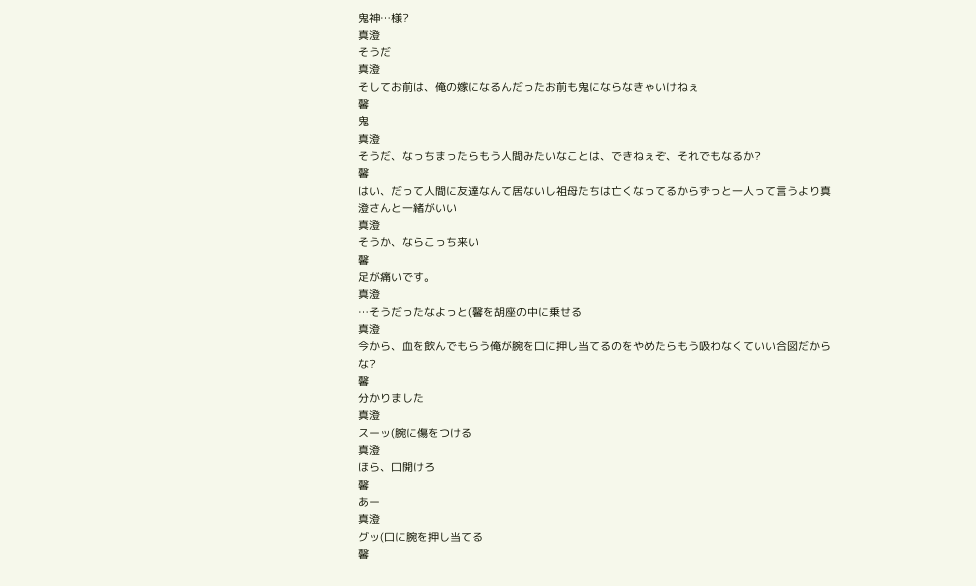鬼神…様?
真澄
そうだ
真澄
そしてお前は、俺の嫁になるんだったお前も鬼にならなきゃいけねぇ
馨
鬼
真澄
そうだ、なっちまったらもう人間みたいなことは、できねぇぞ、それでもなるか?
馨
はい、だって人間に友達なんて居ないし祖母たちは亡くなってるからずっと一人って言うより真澄さんと一緒がいい
真澄
そうか、ならこっち来い
馨
足が痛いです。
真澄
…そうだったなよっと(馨を胡座の中に乗せる
真澄
今から、血を飲んでもらう俺が腕を口に押し当てるのをやめたらもう吸わなくていい合図だからな?
馨
分かりました
真澄
スーッ(腕に傷をつける
真澄
ほら、口開けろ
馨
あー
真澄
グッ(口に腕を押し当てる
馨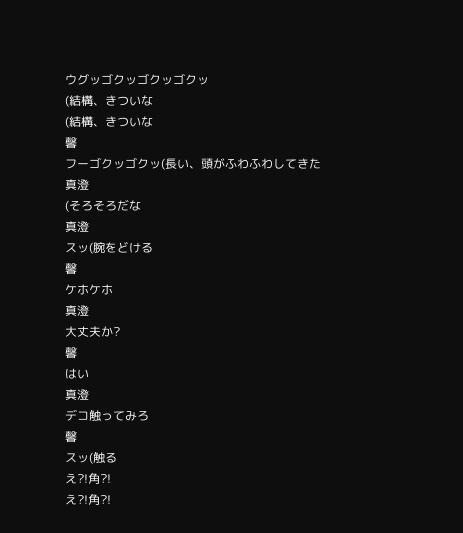ウグッゴクッゴクッゴクッ
(結構、きついな
(結構、きついな
馨
フーゴクッゴクッ(長い、頭がふわふわしてきた
真澄
(そろそろだな
真澄
スッ(腕をどける
馨
ケホケホ
真澄
大丈夫か?
馨
はい
真澄
デコ触ってみろ
馨
スッ(触る
え?!角?!
え?!角?!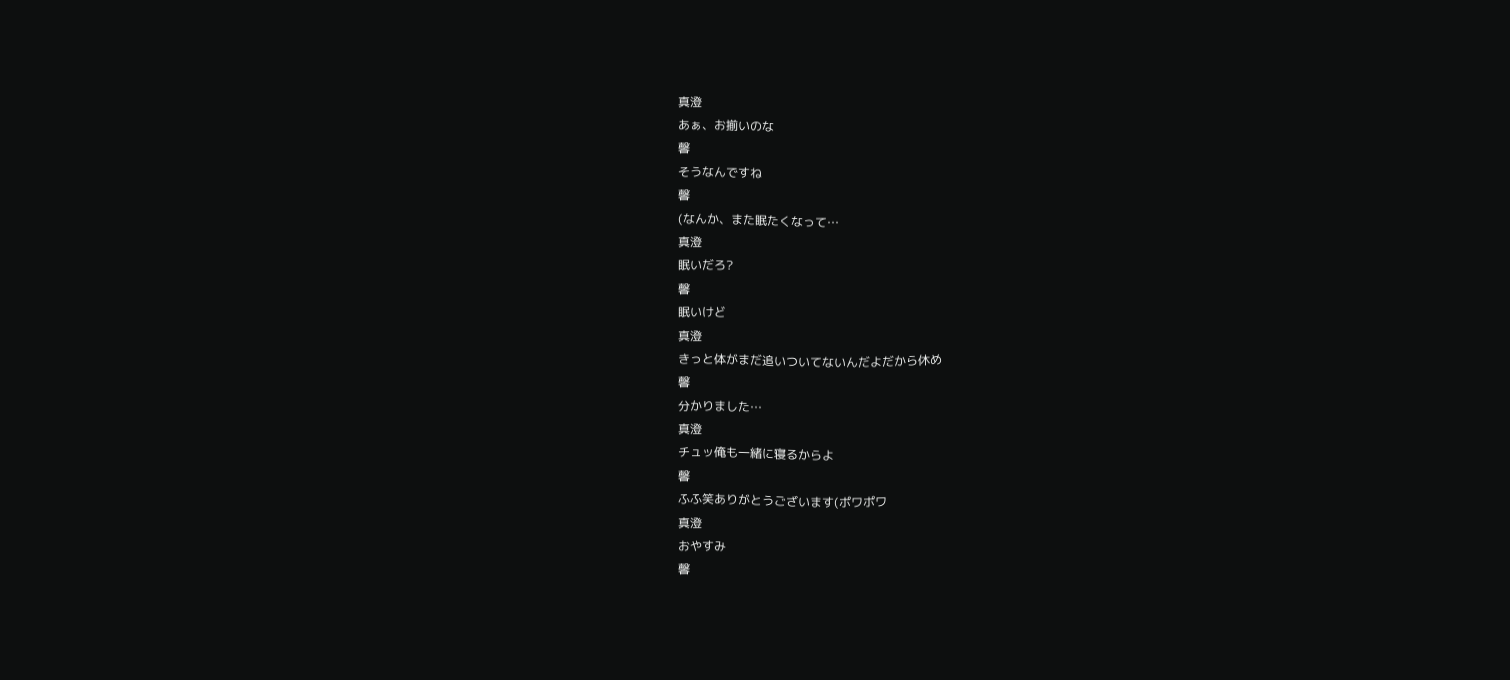真澄
あぁ、お揃いのな
馨
そうなんですね
馨
(なんか、また眠たくなって…
真澄
眠いだろ?
馨
眠いけど
真澄
きっと体がまだ追いついてないんだよだから休め
馨
分かりました…
真澄
チュッ俺も一緒に寝るからよ
馨
ふふ笑ありがとうございます(ポワポワ
真澄
おやすみ
馨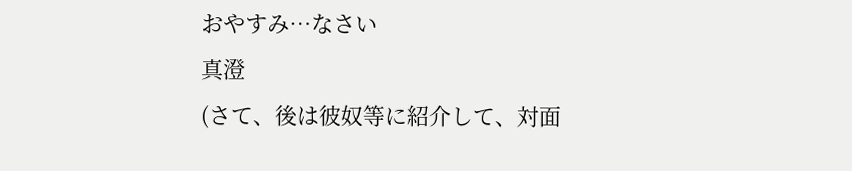おやすみ…なさい
真澄
(さて、後は彼奴等に紹介して、対面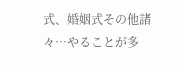式、婚姻式その他諸々…やることが多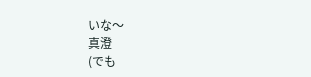いな〜
真澄
(でも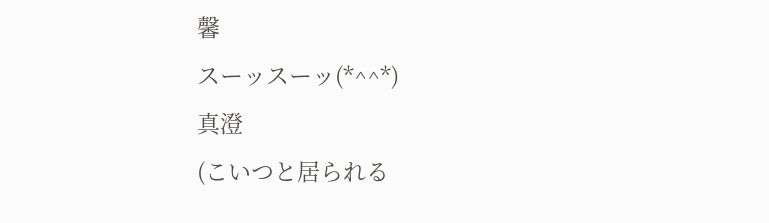馨
スーッスーッ(*^^*)
真澄
(こいつと居られる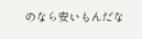のなら安いもんだな